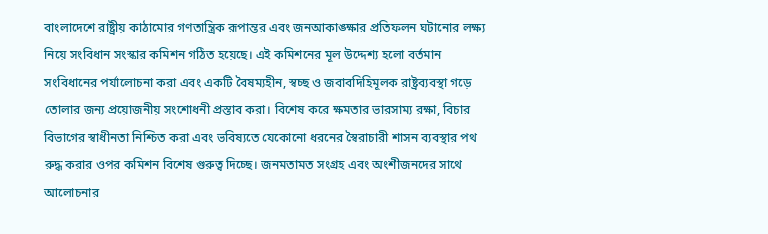বাংলাদেশে রাষ্ট্রীয় কাঠামোর গণতান্ত্রিক রূপান্তর এবং জনআকাঙ্ক্ষার প্রতিফলন ঘটানোর লক্ষ্য নিয়ে সংবিধান সংস্কার কমিশন গঠিত হয়েছে। এই কমিশনের মূল উদ্দেশ্য হলো বর্তমান সংবিধানের পর্যালোচনা করা এবং একটি বৈষম্যহীন, স্বচ্ছ ও জবাবদিহিমূলক রাষ্ট্রব্যবস্থা গড়ে তোলার জন্য প্রয়োজনীয় সংশোধনী প্রস্তাব করা। বিশেষ করে ক্ষমতার ভারসাম্য রক্ষা, বিচার বিভাগের স্বাধীনতা নিশ্চিত করা এবং ভবিষ্যতে যেকোনো ধরনের স্বৈরাচারী শাসন ব্যবস্থার পথ রুদ্ধ করার ওপর কমিশন বিশেষ গুরুত্ব দিচ্ছে। জনমতামত সংগ্রহ এবং অংশীজনদের সাথে আলোচনার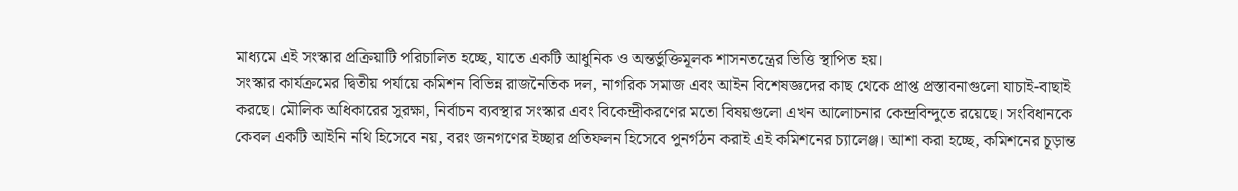মাধ্যমে এই সংস্কার প্রক্রিয়াটি পরিচালিত হচ্ছে, যাতে একটি আধুনিক ও অন্তর্ভুক্তিমূলক শাসনতন্ত্রের ভিত্তি স্থাপিত হয়।
সংস্কার কার্যক্রমের দ্বিতীয় পর্যায়ে কমিশন বিভিন্ন রাজনৈতিক দল, নাগরিক সমাজ এবং আইন বিশেষজ্ঞদের কাছ থেকে প্রাপ্ত প্রস্তাবনাগুলো যাচাই-বাছাই করছে। মৌলিক অধিকারের সুরক্ষা, নির্বাচন ব্যবস্থার সংস্কার এবং বিকেন্দ্রীকরণের মতো বিষয়গুলো এখন আলোচনার কেন্দ্রবিন্দুতে রয়েছে। সংবিধানকে কেবল একটি আইনি নথি হিসেবে নয়, বরং জনগণের ইচ্ছার প্রতিফলন হিসেবে পুনর্গঠন করাই এই কমিশনের চ্যালেঞ্জ। আশা করা হচ্ছে, কমিশনের চূড়ান্ত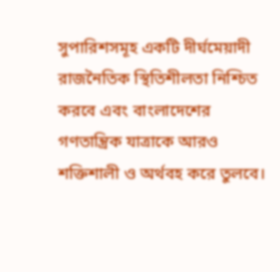সুপারিশসমূহ একটি দীর্ঘমেয়াদী রাজনৈতিক স্থিতিশীলতা নিশ্চিত করবে এবং বাংলাদেশের গণতান্ত্রিক যাত্রাকে আরও শক্তিশালী ও অর্থবহ করে তুলবে।